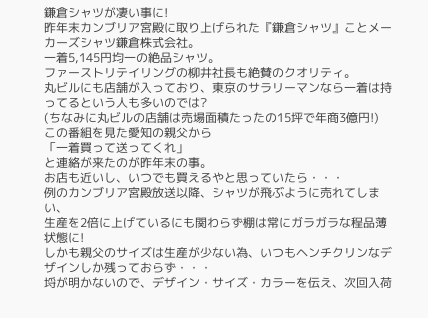鎌倉シャツが凄い事に!
昨年末カンブリア宮殿に取り上げられた『鎌倉シャツ』ことメーカーズシャツ鎌倉株式会社。
一着5,145円均一の絶品シャツ。
ファーストリテイリングの柳井社長も絶賛のクオリティ。
丸ビルにも店舗が入っており、東京のサラリーマンなら一着は持ってるという人も多いのでは?
(ちなみに丸ビルの店舗は売場面積たったの15坪で年商3億円!)
この番組を見た愛知の親父から
「一着買って送ってくれ」
と連絡が来たのが昨年末の事。
お店も近いし、いつでも買えるやと思っていたら・・・
例のカンブリア宮殿放送以降、シャツが飛ぶように売れてしまい、
生産を2倍に上げているにも関わらず棚は常にガラガラな程品薄状態に!
しかも親父のサイズは生産が少ない為、いつもヘンチクリンなデザインしか残っておらず・・・
埒が明かないので、デザイン・サイズ・カラーを伝え、次回入荷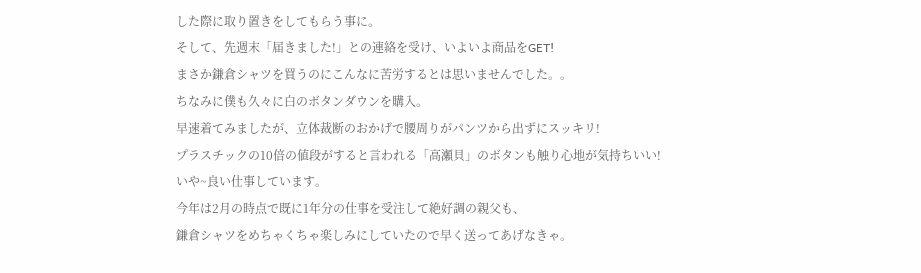した際に取り置きをしてもらう事に。
そして、先週末「届きました!」との連絡を受け、いよいよ商品をGET!
まさか鎌倉シャツを買うのにこんなに苦労するとは思いませんでした。。
ちなみに僕も久々に白のボタンダウンを購入。
早速着てみましたが、立体裁断のおかげで腰周りがパンツから出ずにスッキリ!
プラスチックの10倍の値段がすると言われる「高瀬貝」のボタンも触り心地が気持ちいい!
いや~良い仕事しています。
今年は2月の時点で既に1年分の仕事を受注して絶好調の親父も、
鎌倉シャツをめちゃくちゃ楽しみにしていたので早く送ってあげなきゃ。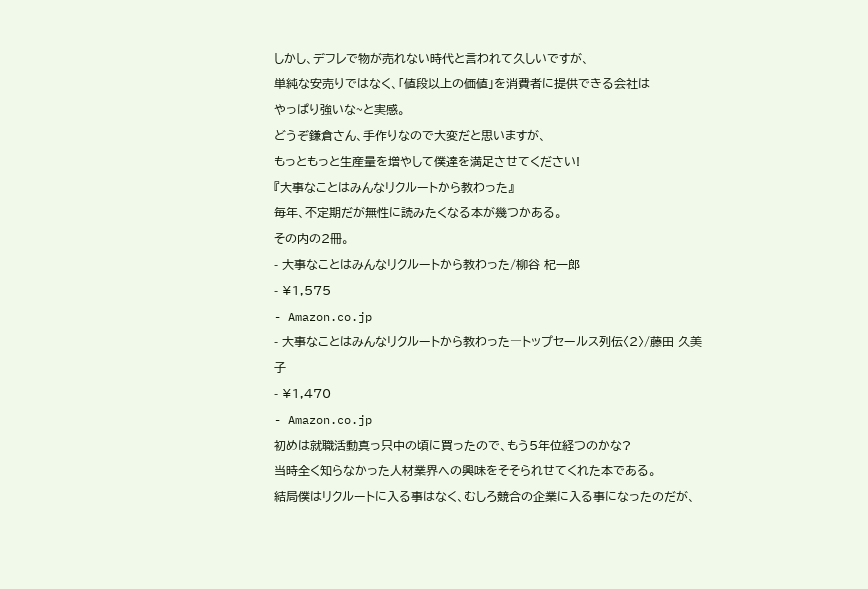しかし、デフレで物が売れない時代と言われて久しいですが、
単純な安売りではなく、「値段以上の価値」を消費者に提供できる会社は
やっぱり強いな~と実感。
どうぞ鎌倉さん、手作りなので大変だと思いますが、
もっともっと生産量を増やして僕達を満足させてください!
『大事なことはみんなリクルートから教わった』
毎年、不定期だが無性に読みたくなる本が幾つかある。
その内の2冊。
- 大事なことはみんなリクルートから教わった/柳谷 杞一郎
- ¥1,575
- Amazon.co.jp
- 大事なことはみんなリクルートから教わった―トップセールス列伝〈2〉/藤田 久美子
- ¥1,470
- Amazon.co.jp
初めは就職活動真っ只中の頃に買ったので、もう5年位経つのかな?
当時全く知らなかった人材業界への興味をそそられせてくれた本である。
結局僕はリクルートに入る事はなく、むしろ競合の企業に入る事になったのだが、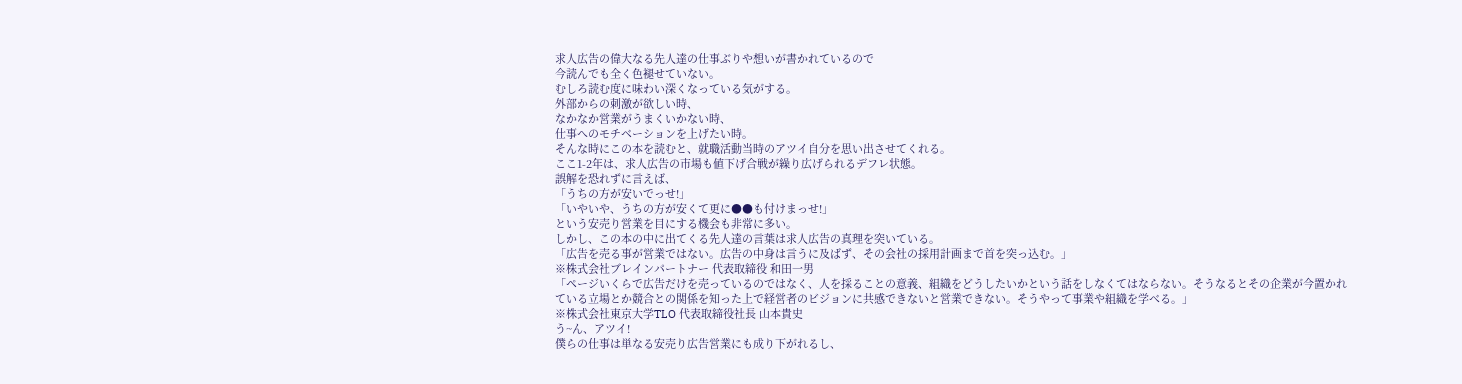求人広告の偉大なる先人達の仕事ぶりや想いが書かれているので
今読んでも全く色褪せていない。
むしろ読む度に味わい深くなっている気がする。
外部からの刺激が欲しい時、
なかなか営業がうまくいかない時、
仕事へのモチベーションを上げたい時。
そんな時にこの本を読むと、就職活動当時のアツイ自分を思い出させてくれる。
ここ1-2年は、求人広告の市場も値下げ合戦が繰り広げられるデフレ状態。
誤解を恐れずに言えば、
「うちの方が安いでっせ!」
「いやいや、うちの方が安くて更に●●も付けまっせ!」
という安売り営業を目にする機会も非常に多い。
しかし、この本の中に出てくる先人達の言葉は求人広告の真理を突いている。
「広告を売る事が営業ではない。広告の中身は言うに及ばず、その会社の採用計画まで首を突っ込む。」
※株式会社ブレインパートナー 代表取締役 和田一男
「ページいくらで広告だけを売っているのではなく、人を採ることの意義、組織をどうしたいかという話をしなくてはならない。そうなるとその企業が今置かれている立場とか競合との関係を知った上で経営者のビジョンに共感できないと営業できない。そうやって事業や組織を学べる。」
※株式会社東京大学TLO 代表取締役社長 山本貴史
う~ん、アツイ!
僕らの仕事は単なる安売り広告営業にも成り下がれるし、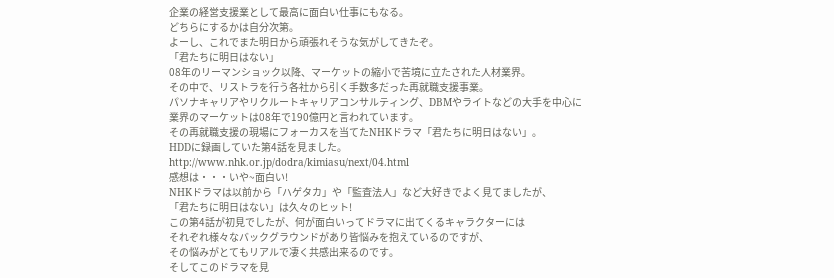企業の経営支援業として最高に面白い仕事にもなる。
どちらにするかは自分次第。
よーし、これでまた明日から頑張れそうな気がしてきたぞ。
「君たちに明日はない」
08年のリーマンショック以降、マーケットの縮小で苦境に立たされた人材業界。
その中で、リストラを行う各社から引く手数多だった再就職支援事業。
パソナキャリアやリクルートキャリアコンサルティング、DBMやライトなどの大手を中心に
業界のマーケットは08年で190億円と言われています。
その再就職支援の現場にフォーカスを当てたNHKドラマ「君たちに明日はない」。
HDDに録画していた第4話を見ました。
http://www.nhk.or.jp/dodra/kimiasu/next/04.html
感想は・・・いや~面白い!
NHKドラマは以前から「ハゲタカ」や「監査法人」など大好きでよく見てましたが、
「君たちに明日はない」は久々のヒット!
この第4話が初見でしたが、何が面白いってドラマに出てくるキャラクターには
それぞれ様々なバックグラウンドがあり皆悩みを抱えているのですが、
その悩みがとてもリアルで凄く共感出来るのです。
そしてこのドラマを見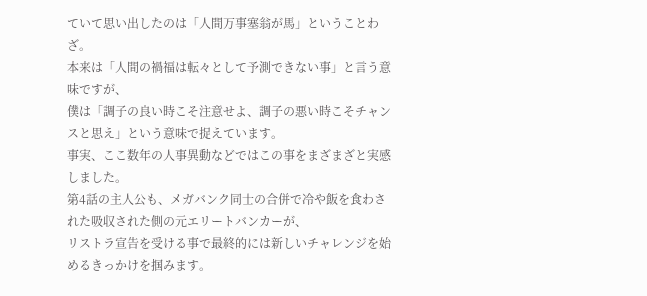ていて思い出したのは「人間万事塞翁が馬」ということわざ。
本来は「人間の禍福は転々として予測できない事」と言う意味ですが、
僕は「調子の良い時こそ注意せよ、調子の悪い時こそチャンスと思え」という意味で捉えています。
事実、ここ数年の人事異動などではこの事をまざまざと実感しました。
第4話の主人公も、メガバンク同士の合併で冷や飯を食わされた吸収された側の元エリートバンカーが、
リストラ宣告を受ける事で最終的には新しいチャレンジを始めるきっかけを掴みます。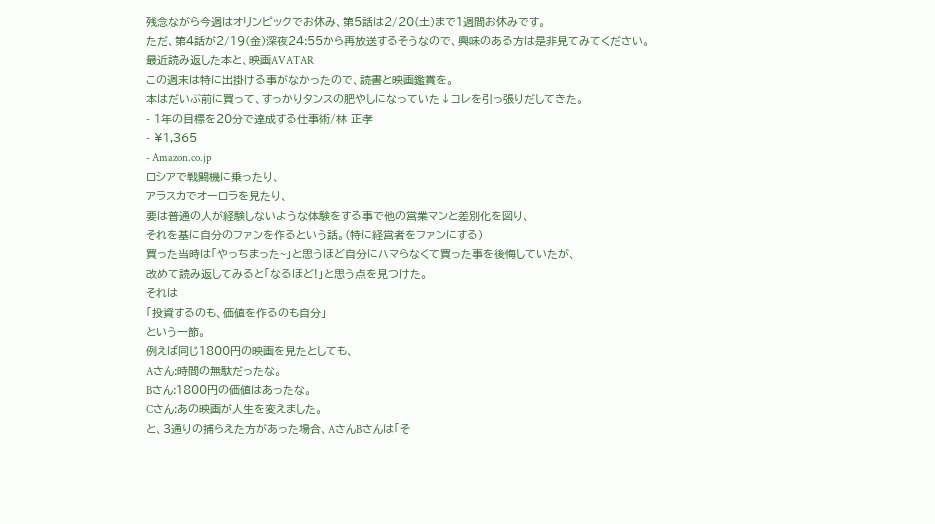残念ながら今週はオリンピックでお休み、第5話は2/20(土)まで1週間お休みです。
ただ、第4話が2/19(金)深夜24:55から再放送するそうなので、興味のある方は是非見てみてください。
最近読み返した本と、映画AVATAR
この週末は特に出掛ける事がなかったので、読書と映画鑑賞を。
本はだいぶ前に買って、すっかりタンスの肥やしになっていた↓コレを引っ張りだしてきた。
- 1年の目標を20分で達成する仕事術/林 正孝
- ¥1,365
- Amazon.co.jp
ロシアで戦闘機に乗ったり、
アラスカでオーロラを見たり、
要は普通の人が経験しないような体験をする事で他の営業マンと差別化を図り、
それを基に自分のファンを作るという話。(特に経営者をファンにする)
買った当時は「やっちまった~」と思うほど自分にハマらなくて買った事を後悔していたが、
改めて読み返してみると「なるほど!」と思う点を見つけた。
それは
「投資するのも、価値を作るのも自分」
という一節。
例えば同じ1800円の映画を見たとしても、
Aさん:時間の無駄だったな。
Bさん:1800円の価値はあったな。
Cさん:あの映画が人生を変えました。
と、3通りの捕らえた方があった場合、AさんBさんは「そ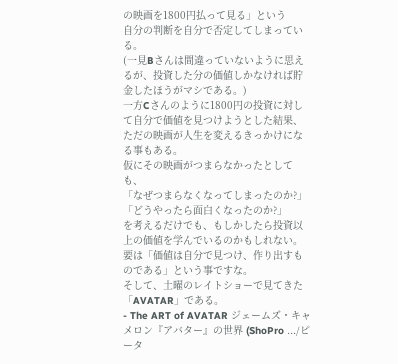の映画を1800円払って見る」という
自分の判断を自分で否定してしまっている。
(一見Bさんは間違っていないように思えるが、投資した分の価値しかなければ貯金したほうがマシである。)
一方Cさんのように1800円の投資に対して自分で価値を見つけようとした結果、ただの映画が人生を変えるきっかけになる事もある。
仮にその映画がつまらなかったとしても、
「なぜつまらなくなってしまったのか?」
「どうやったら面白くなったのか?」
を考えるだけでも、もしかしたら投資以上の価値を学んでいるのかもしれない。
要は「価値は自分で見つけ、作り出すものである」という事ですな。
そして、土曜のレイトショーで見てきた「AVATAR」である。
- The ART of AVATAR ジェームズ・キャメロン『アバター』の世界 (ShoPro .../ピータ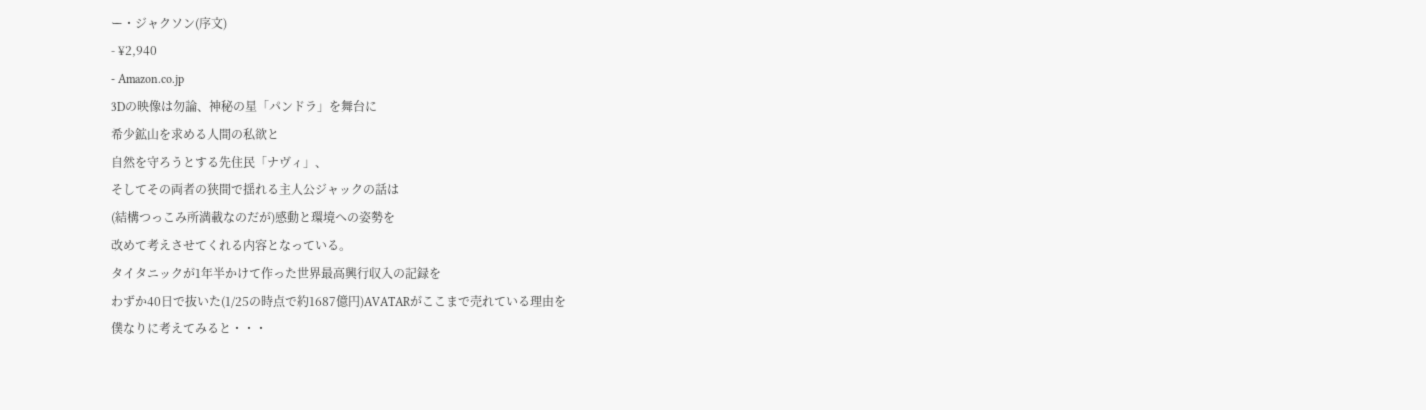ー・ジャクソン(序文)
- ¥2,940
- Amazon.co.jp
3Dの映像は勿論、神秘の星「パンドラ」を舞台に
希少鉱山を求める人間の私欲と
自然を守ろうとする先住民「ナヴィ」、
そしてその両者の狭間で揺れる主人公ジャックの話は
(結構つっこみ所満載なのだが)感動と環境への姿勢を
改めて考えさせてくれる内容となっている。
タイタニックが1年半かけて作った世界最高興行収入の記録を
わずか40日で抜いた(1/25の時点で約1687億円)AVATARがここまで売れている理由を
僕なりに考えてみると・・・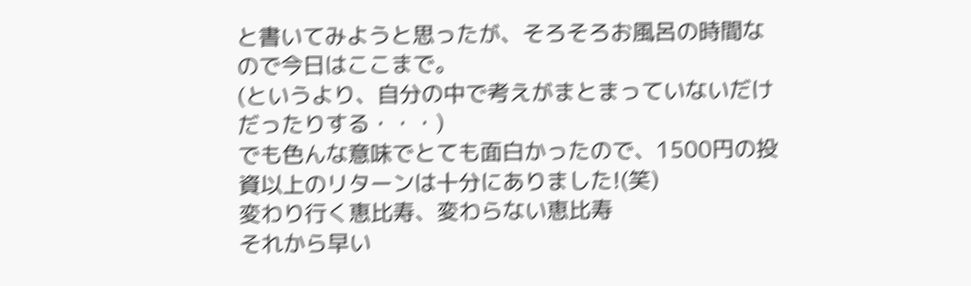と書いてみようと思ったが、そろそろお風呂の時間なので今日はここまで。
(というより、自分の中で考えがまとまっていないだけだったりする・・・)
でも色んな意味でとても面白かったので、1500円の投資以上のリターンは十分にありました!(笑)
変わり行く恵比寿、変わらない恵比寿
それから早い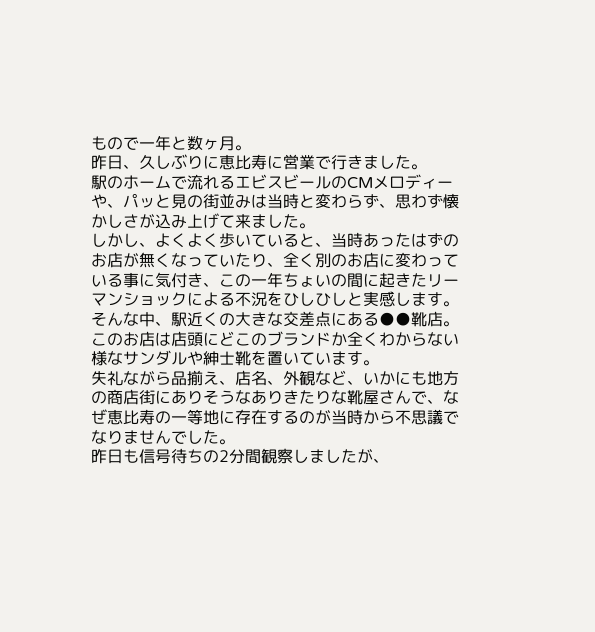もので一年と数ヶ月。
昨日、久しぶりに恵比寿に営業で行きました。
駅のホームで流れるエビスビールのCMメロディーや、パッと見の街並みは当時と変わらず、思わず懐かしさが込み上げて来ました。
しかし、よくよく歩いていると、当時あったはずのお店が無くなっていたり、全く別のお店に変わっている事に気付き、この一年ちょいの間に起きたリーマンショックによる不況をひしひしと実感します。
そんな中、駅近くの大きな交差点にある●●靴店。
このお店は店頭にどこのブランドか全くわからない様なサンダルや紳士靴を置いています。
失礼ながら品揃え、店名、外観など、いかにも地方の商店街にありそうなありきたりな靴屋さんで、なぜ恵比寿の一等地に存在するのが当時から不思議でなりませんでした。
昨日も信号待ちの2分間観察しましたが、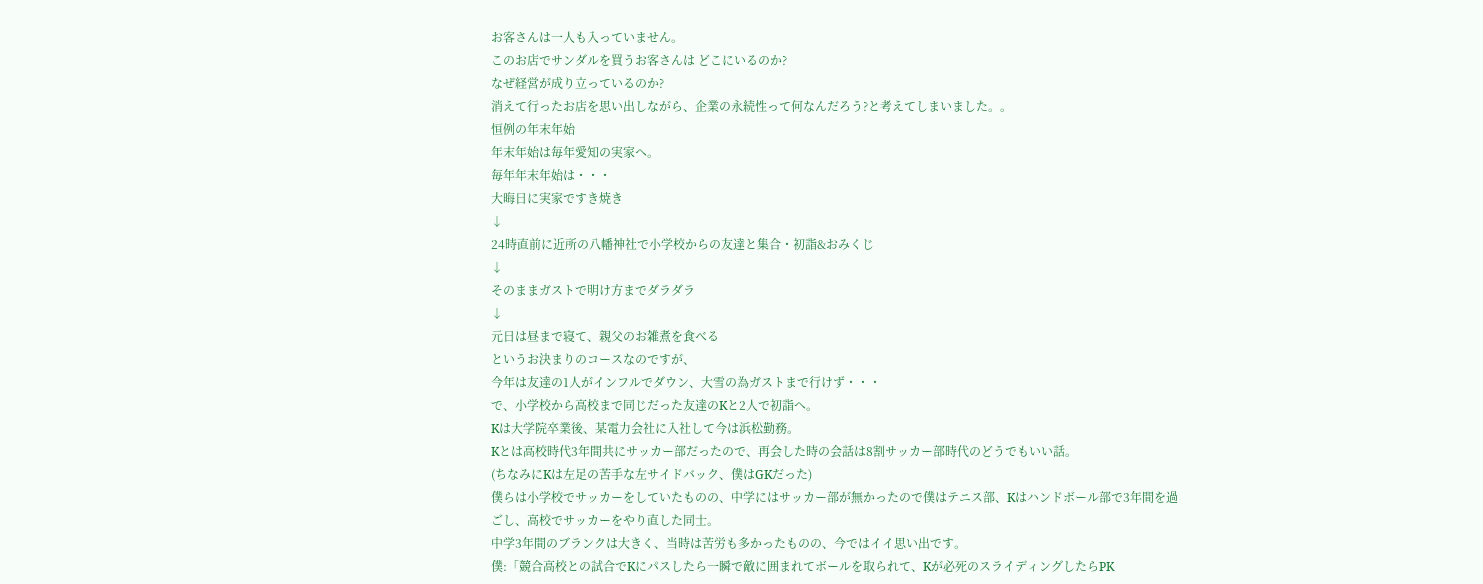お客さんは一人も入っていません。
このお店でサンダルを買うお客さんは どこにいるのか?
なぜ経営が成り立っているのか?
消えて行ったお店を思い出しながら、企業の永続性って何なんだろう?と考えてしまいました。。
恒例の年末年始
年末年始は毎年愛知の実家へ。
毎年年末年始は・・・
大晦日に実家ですき焼き
↓
24時直前に近所の八幡神社で小学校からの友達と集合・初詣&おみくじ
↓
そのままガストで明け方までダラダラ
↓
元日は昼まで寝て、親父のお雑煮を食べる
というお決まりのコースなのですが、
今年は友達の1人がインフルでダウン、大雪の為ガストまで行けず・・・
で、小学校から高校まで同じだった友達のKと2人で初詣へ。
Kは大学院卒業後、某電力会社に入社して今は浜松勤務。
Kとは高校時代3年間共にサッカー部だったので、再会した時の会話は8割サッカー部時代のどうでもいい話。
(ちなみにKは左足の苦手な左サイドバック、僕はGKだった)
僕らは小学校でサッカーをしていたものの、中学にはサッカー部が無かったので僕はテニス部、Kはハンドボール部で3年間を過ごし、高校でサッカーをやり直した同士。
中学3年間のブランクは大きく、当時は苦労も多かったものの、今ではイイ思い出です。
僕:「競合高校との試合でKにパスしたら一瞬で敵に囲まれてボールを取られて、Kが必死のスライディングしたらPK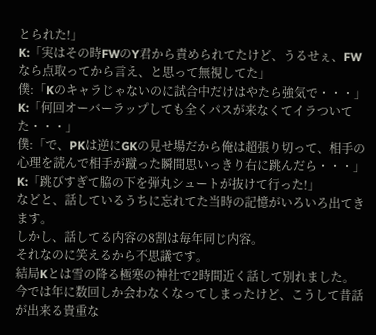とられた!」
K:「実はその時FWのY君から責められてたけど、うるせぇ、FWなら点取ってから言え、と思って無視してた」
僕:「Kのキャラじゃないのに試合中だけはやたら強気で・・・」
K:「何回オーバーラップしても全くパスが来なくてイラついてた・・・」
僕:「で、PKは逆にGKの見せ場だから俺は超張り切って、相手の心理を読んで相手が蹴った瞬間思いっきり右に跳んだら・・・」
K:「跳びすぎて脇の下を弾丸シュートが抜けて行った!」
などと、話しているうちに忘れてた当時の記憶がいろいろ出てきます。
しかし、話してる内容の8割は毎年同じ内容。
それなのに笑えるから不思議です。
結局Kとは雪の降る極寒の神社で2時間近く話して別れました。
今では年に数回しか会わなくなってしまったけど、こうして昔話が出来る貴重な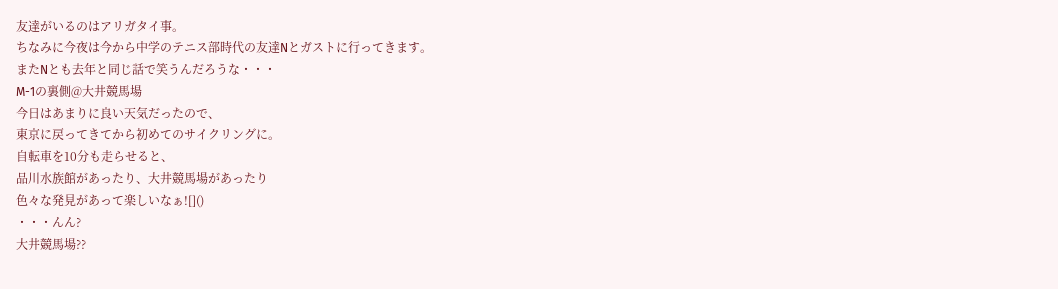友達がいるのはアリガタイ事。
ちなみに今夜は今から中学のテニス部時代の友達Nとガストに行ってきます。
またNとも去年と同じ話で笑うんだろうな・・・
M-1の裏側@大井競馬場
今日はあまりに良い天気だったので、
東京に戻ってきてから初めてのサイクリングに。
自転車を10分も走らせると、
品川水族館があったり、大井競馬場があったり
色々な発見があって楽しいなぁ![]()
・・・んん?
大井競馬場??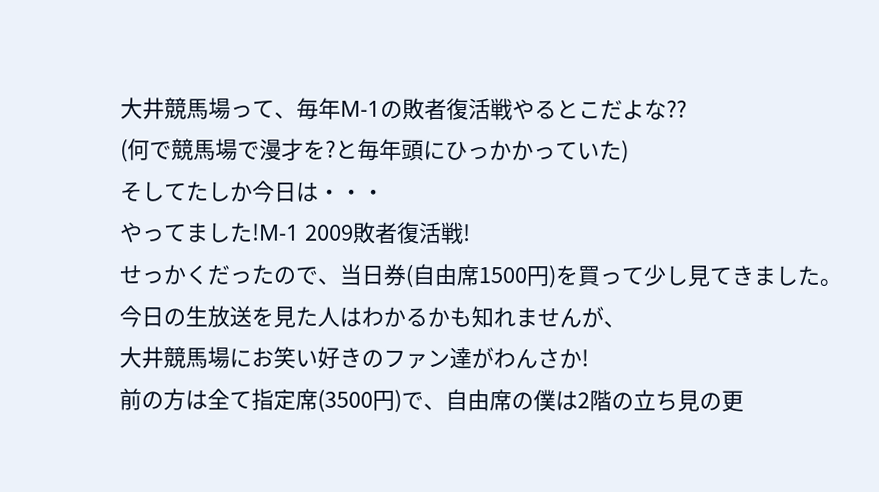大井競馬場って、毎年M-1の敗者復活戦やるとこだよな??
(何で競馬場で漫才を?と毎年頭にひっかかっていた)
そしてたしか今日は・・・
やってました!M-1 2009敗者復活戦!
せっかくだったので、当日券(自由席1500円)を買って少し見てきました。
今日の生放送を見た人はわかるかも知れませんが、
大井競馬場にお笑い好きのファン達がわんさか!
前の方は全て指定席(3500円)で、自由席の僕は2階の立ち見の更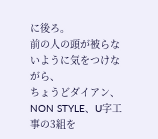に後ろ。
前の人の頭が被らないように気をつけながら、
ちょうどダイアン、NON STYLE、U字工事の3組を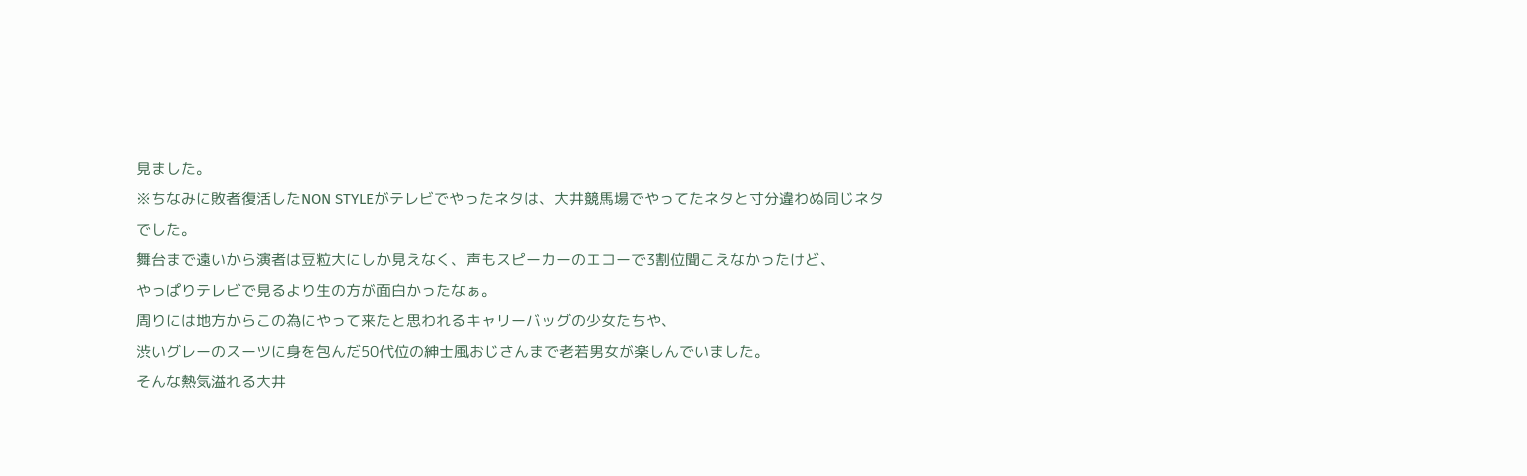見ました。
※ちなみに敗者復活したNON STYLEがテレビでやったネタは、大井競馬場でやってたネタと寸分違わぬ同じネタでした。
舞台まで遠いから演者は豆粒大にしか見えなく、声もスピーカーのエコーで3割位聞こえなかったけど、
やっぱりテレビで見るより生の方が面白かったなぁ。
周りには地方からこの為にやって来たと思われるキャリーバッグの少女たちや、
渋いグレーのスーツに身を包んだ50代位の紳士風おじさんまで老若男女が楽しんでいました。
そんな熱気溢れる大井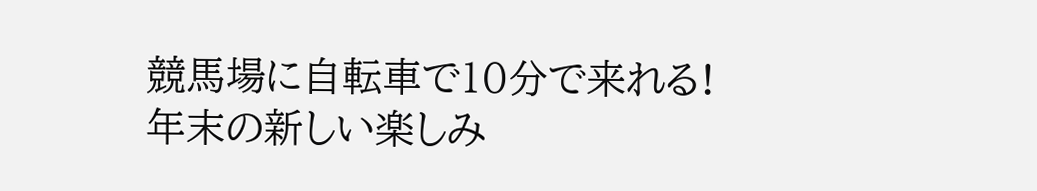競馬場に自転車で10分で来れる!
年末の新しい楽しみ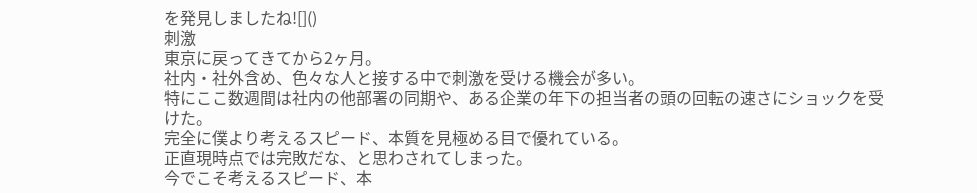を発見しましたね![]()
刺激
東京に戻ってきてから2ヶ月。
社内・社外含め、色々な人と接する中で刺激を受ける機会が多い。
特にここ数週間は社内の他部署の同期や、ある企業の年下の担当者の頭の回転の速さにショックを受けた。
完全に僕より考えるスピード、本質を見極める目で優れている。
正直現時点では完敗だな、と思わされてしまった。
今でこそ考えるスピード、本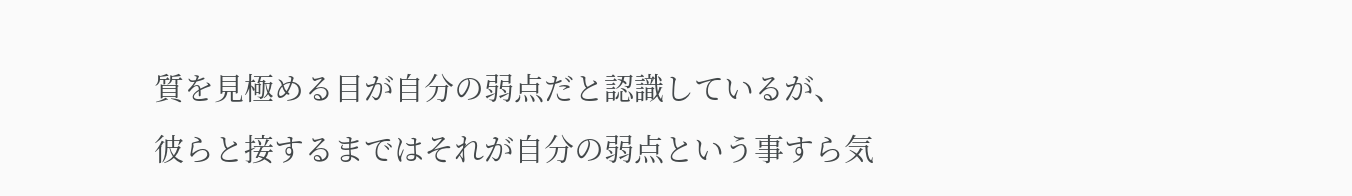質を見極める目が自分の弱点だと認識しているが、
彼らと接するまではそれが自分の弱点という事すら気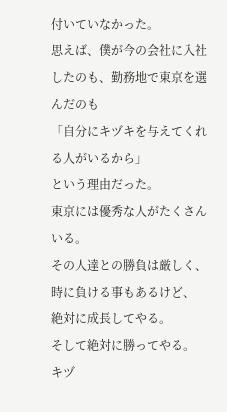付いていなかった。
思えば、僕が今の会社に入社したのも、勤務地で東京を選んだのも
「自分にキヅキを与えてくれる人がいるから」
という理由だった。
東京には優秀な人がたくさんいる。
その人達との勝負は厳しく、時に負ける事もあるけど、
絶対に成長してやる。
そして絶対に勝ってやる。
キヅ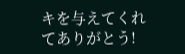キを与えてくれてありがとう!